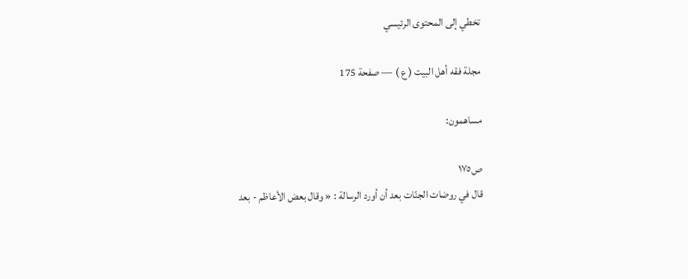تخطي إلى المحتوى الرئيسي

مجلة فقه أهل البيت ( ع ) — صفحة 175

مساهمون:

ص١٧٥
قال في روضات الجنّات بعد أن أورد الرسالة : « وقال بعض الأعاظم - بعد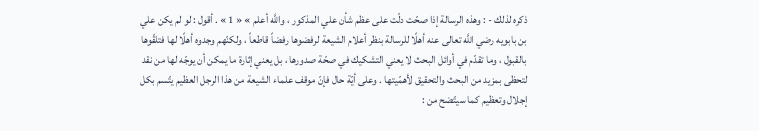ذكره لذلك - : وهذه الرسالة إذا صحّت دلّت على عظم شأن علي المذكور ، واللَّه أعلم » « 1 » . أقول : لو لم يكن علي بن بابويه رضي اللَّه تعالى عنه أهلًا للرسالة بنظر أعلام الشيعة لرفضوها رفضاً قاطعاً ، ولكنّهم وجدوه أهلًا لها فتلقّوها بالقبول ، وما تقدّم في أوائل البحث لا يعني التشكيك في صحّة صدورها ، بل يعني إثارة ما يمكن أن يوجّه لها من نقد لتحظى بمزيد من البحث والتحقيق لأهمّيتها . وعلى أيّة حال فإنّ موقف علماء الشيعة من هذا الرجل العظيم يتّسم بكل إجلال وتعظيم كما سيتّضح من :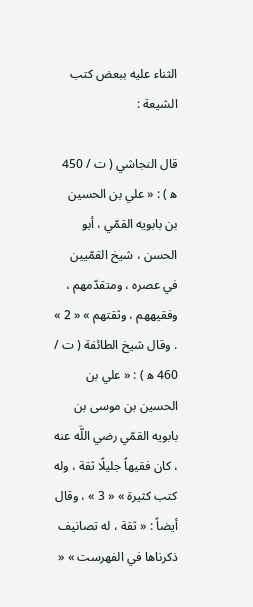الثناء عليه ببعض كتب الشيعة :

قال النجاشي ( ت / 450 ه‍ ) : « علي بن الحسين بن بابويه القمّي ، أبو الحسن ، شيخ القمّيين في عصره ، ومتقدّمهم ، وفقيههم ، وثقتهم » « 2 » . وقال شيخ الطائفة ( ت / 460 ه‍ ) : « علي بن الحسين بن موسى بن بابويه القمّي رضي اللَّه عنه ، كان فقيهاً جليلًا ثقة ، وله كتب كثيرة » « 3 » ، وقال أيضاً : « ثقة ، له تصانيف ذكرناها في الفهرست » «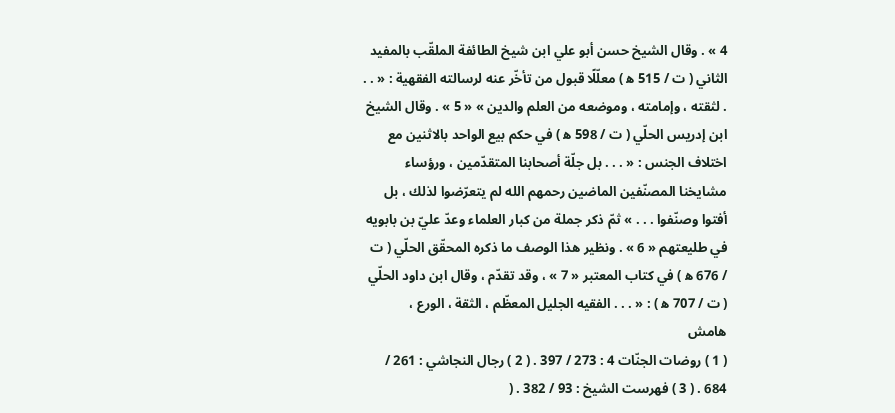4 » . وقال الشيخ حسن أبو علي ابن شيخ الطائفة الملقّب بالمفيد الثاني ( ت / 515 ه‍ ) معلّلًا قبول من تأخّر عنه لرسالته الفقهية : « . . . لثقته ، وإمامته ، وموضعه من العلم والدين » « 5 » . وقال الشيخ ابن إدريس الحلّي ( ت / 598 ه‍ ) في حكم بيع الواحد بالاثنين مع اختلاف الجنس : « . . . بل جلّة أصحابنا المتقدّمين ، ورؤساء مشايخنا المصنّفين الماضين رحمهم الله لم يتعرّضوا لذلك ، بل أفتوا وصنّفوا . . . » ثمّ ذكر جملة من كبار العلماء وعدّ عليّ بن بابويه في طليعتهم « 6 » . ونظير هذا الوصف ما ذكره المحقّق الحلّي ( ت / 676 ه‍ ) في كتاب المعتبر « 7 » ، وقد تقدّم ، وقال ابن داود الحلّي ( ت / 707 ه‍ ) : « . . . الفقيه الجليل المعظّم ، الثقة ، الورع ،
هامش
( 1 ) روضات الجنّات 4 : 273 / 397 . ( 2 ) رجال النجاشي : 261 / 684 . ( 3 ) فهرست الشيخ : 93 / 382 . (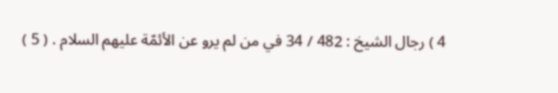4 ) رجال الشيخ : 482 / 34 في من لم يرو عن الأئمّة عليهم السلام . ( 5 )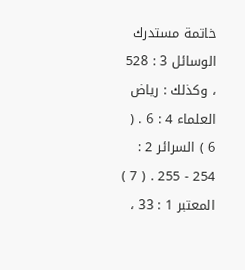خاتمة مستدرك الوسائل 3 : 528 ، وكذلك : رياض العلماء 4 : 6 . ( 6 ) السرائر 2 : 254 - 255 . ( 7 ) المعتبر 1 : 33 ،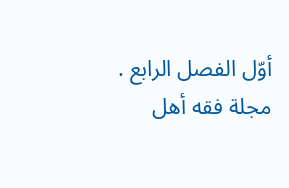أوّل الفصل الرابع .
مجلة فقه أهل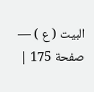البيت ( ع ) — صفحة 175 |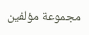مجموعة مؤلفين